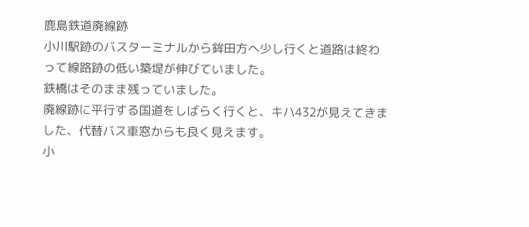鹿島鉄道廃線跡
小川駅跡のバスターミナルから鉾田方へ少し行くと道路は終わって線路跡の低い築堤が伸びていました。
鉄橋はそのまま残っていました。
廃線跡に平行する国道をしばらく行くと、キハ432が見えてきました、代替バス車窓からも良く見えます。
小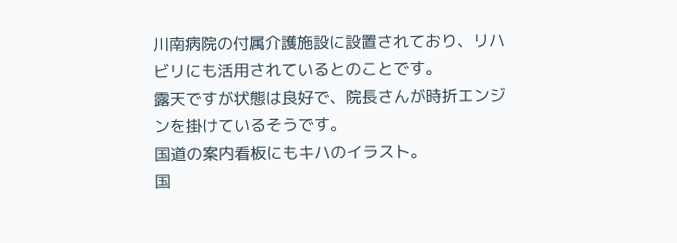川南病院の付属介護施設に設置されており、リハビリにも活用されているとのことです。
露天ですが状態は良好で、院長さんが時折エンジンを掛けているそうです。
国道の案内看板にもキハのイラスト。
国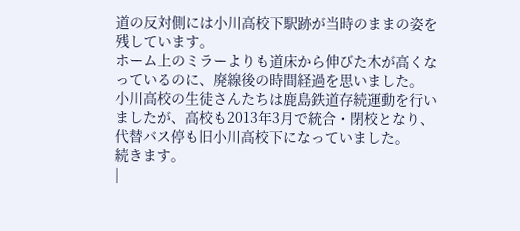道の反対側には小川高校下駅跡が当時のままの姿を残しています。
ホーム上のミラーよりも道床から伸びた木が高くなっているのに、廃線後の時間経過を思いました。
小川高校の生徒さんたちは鹿島鉄道存続運動を行いましたが、高校も2013年3月で統合・閉校となり、代替バス停も旧小川高校下になっていました。
続きます。
|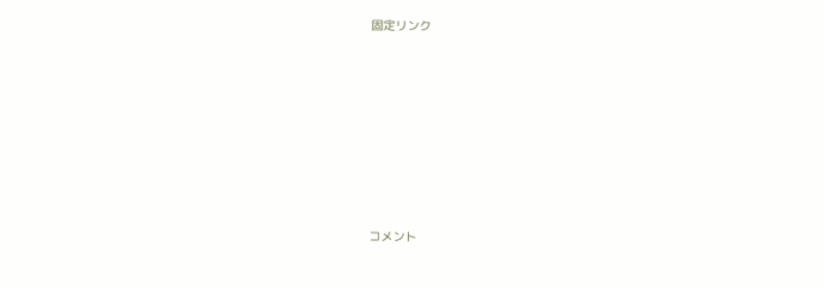固定リンク









コメント